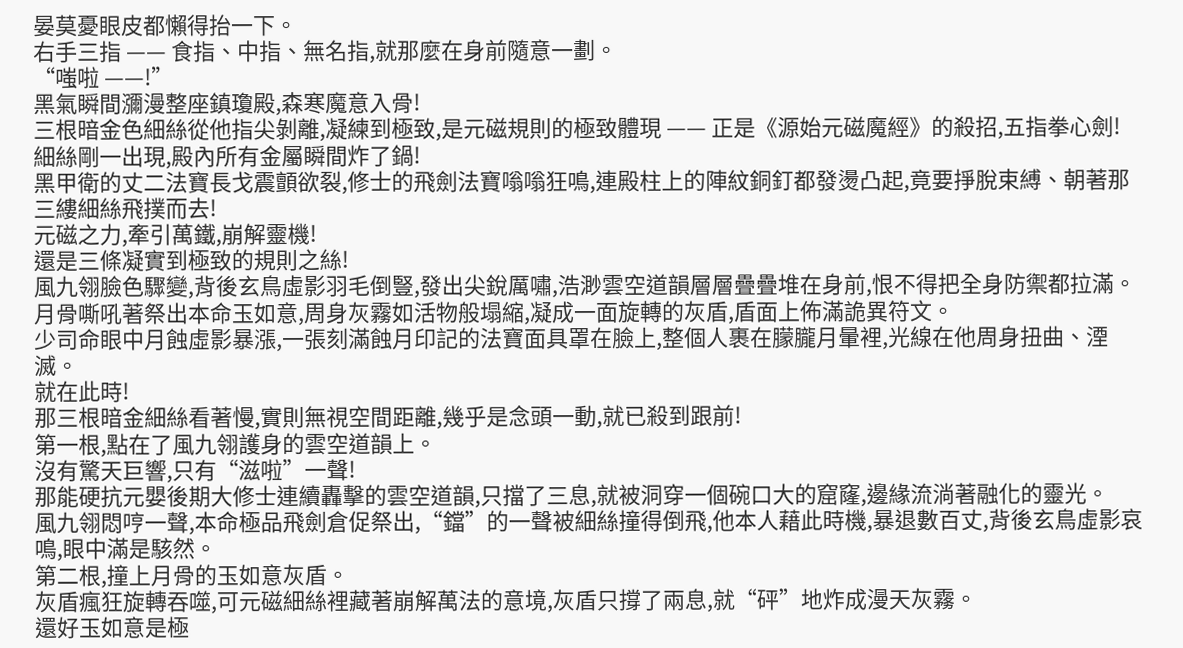晏莫憂眼皮都懶得抬一下。
右手三指 —— 食指、中指、無名指,就那麼在身前隨意一劃。
“嗤啦 ——!”
黑氣瞬間瀰漫整座鎮瓊殿,森寒魔意入骨!
三根暗金色細絲從他指尖剝離,凝練到極致,是元磁規則的極致體現 —— 正是《源始元磁魔經》的殺招,五指拳心劍!
細絲剛一出現,殿內所有金屬瞬間炸了鍋!
黑甲衛的丈二法寶長戈震顫欲裂,修士的飛劍法寶嗡嗡狂鳴,連殿柱上的陣紋銅釘都發燙凸起,竟要掙脫束縛、朝著那三縷細絲飛撲而去!
元磁之力,牽引萬鐵,崩解靈機!
還是三條凝實到極致的規則之絲!
風九翎臉色驟變,背後玄鳥虛影羽毛倒豎,發出尖銳厲嘯,浩渺雲空道韻層層疊疊堆在身前,恨不得把全身防禦都拉滿。
月骨嘶吼著祭出本命玉如意,周身灰霧如活物般塌縮,凝成一面旋轉的灰盾,盾面上佈滿詭異符文。
少司命眼中月蝕虛影暴漲,一張刻滿蝕月印記的法寶面具罩在臉上,整個人裹在朦朧月暈裡,光線在他周身扭曲、湮滅。
就在此時!
那三根暗金細絲看著慢,實則無視空間距離,幾乎是念頭一動,就已殺到跟前!
第一根,點在了風九翎護身的雲空道韻上。
沒有驚天巨響,只有“滋啦”一聲!
那能硬抗元嬰後期大修士連續轟擊的雲空道韻,只擋了三息,就被洞穿一個碗口大的窟窿,邊緣流淌著融化的靈光。
風九翎悶哼一聲,本命極品飛劍倉促祭出,“鐺”的一聲被細絲撞得倒飛,他本人藉此時機,暴退數百丈,背後玄鳥虛影哀鳴,眼中滿是駭然。
第二根,撞上月骨的玉如意灰盾。
灰盾瘋狂旋轉吞噬,可元磁細絲裡藏著崩解萬法的意境,灰盾只撐了兩息,就“砰”地炸成漫天灰霧。
還好玉如意是極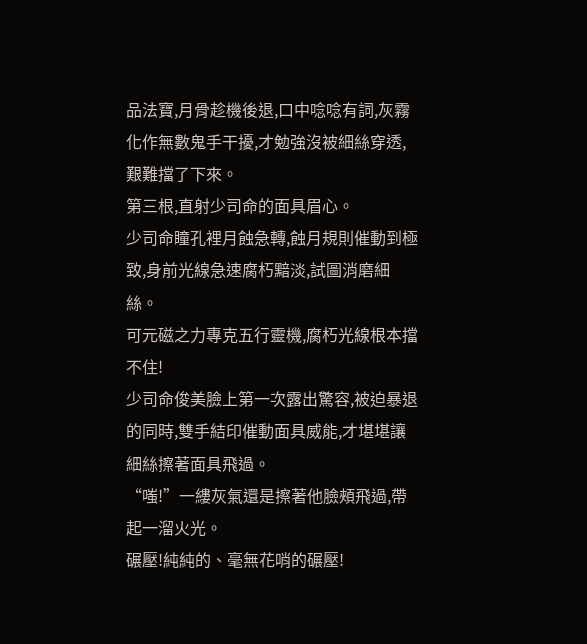品法寶,月骨趁機後退,口中唸唸有詞,灰霧化作無數鬼手干擾,才勉強沒被細絲穿透,艱難擋了下來。
第三根,直射少司命的面具眉心。
少司命瞳孔裡月蝕急轉,蝕月規則催動到極致,身前光線急速腐朽黯淡,試圖消磨細絲。
可元磁之力專克五行靈機,腐朽光線根本擋不住!
少司命俊美臉上第一次露出驚容,被迫暴退的同時,雙手結印催動面具威能,才堪堪讓細絲擦著面具飛過。
“嗤!”一縷灰氣還是擦著他臉頰飛過,帶起一溜火光。
碾壓!純純的、毫無花哨的碾壓!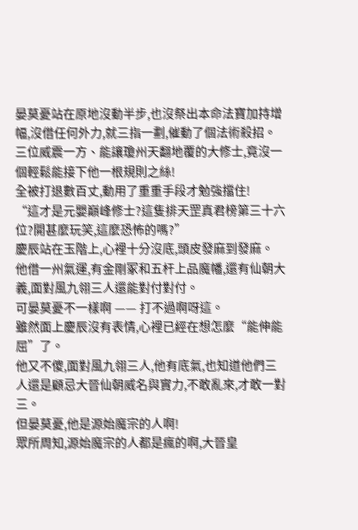晏莫憂站在原地沒動半步,也沒祭出本命法寶加持增幅,沒借任何外力,就三指一劃,催動了個法術殺招。
三位威震一方、能讓瓊州天翻地覆的大修士,竟沒一個輕鬆能接下他一根規則之絲!
全被打退數百丈,動用了重重手段才勉強擋住!
“這才是元嬰巔峰修士?這隻排天罡真君榜第三十六位?開甚麼玩笑,這麼恐怖的嗎?”
慶辰站在玉階上,心裡十分沒底,頭皮發麻到發麻。
他借一州氣運,有金剛冢和五杆上品魔幡,還有仙朝大義,面對風九翎三人還能對付對付。
可晏莫憂不一樣啊 —— 打不過啊呀這。
雖然面上慶辰沒有表情,心裡已經在想怎麼“能伸能屈”了。
他又不傻,面對風九翎三人,他有底氣,也知道他們三人還是顧忌大晉仙朝威名與實力,不敢亂來,才敢一對三。
但晏莫憂,他是源始魔宗的人啊!
眾所周知,源始魔宗的人都是瘋的啊,大晉皇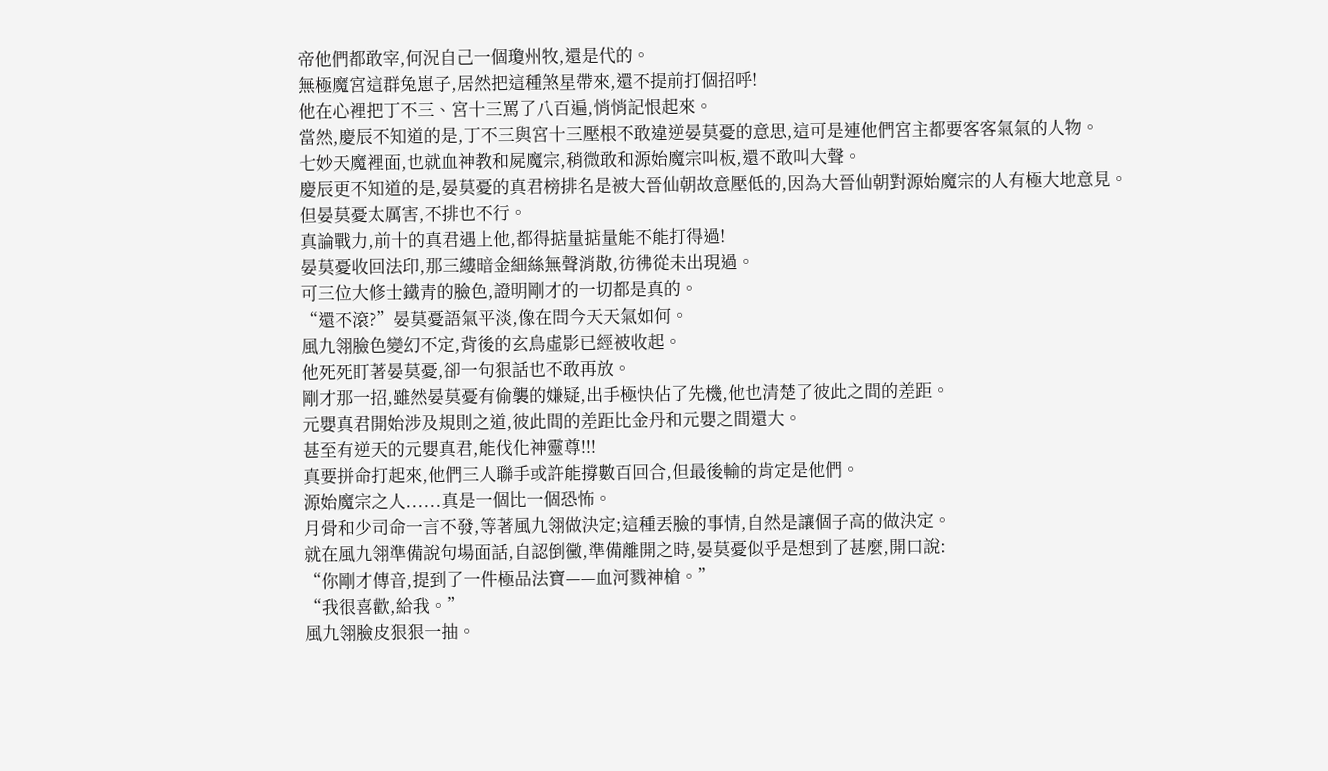帝他們都敢宰,何況自己一個瓊州牧,還是代的。
無極魔宮這群兔崽子,居然把這種煞星帶來,還不提前打個招呼!
他在心裡把丁不三、宮十三罵了八百遍,悄悄記恨起來。
當然,慶辰不知道的是,丁不三與宮十三壓根不敢違逆晏莫憂的意思,這可是連他們宮主都要客客氣氣的人物。
七妙天魔裡面,也就血神教和屍魔宗,稍微敢和源始魔宗叫板,還不敢叫大聲。
慶辰更不知道的是,晏莫憂的真君榜排名是被大晉仙朝故意壓低的,因為大晉仙朝對源始魔宗的人有極大地意見。
但晏莫憂太厲害,不排也不行。
真論戰力,前十的真君遇上他,都得掂量掂量能不能打得過!
晏莫憂收回法印,那三縷暗金細絲無聲消散,彷彿從未出現過。
可三位大修士鐵青的臉色,證明剛才的一切都是真的。
“還不滾?”晏莫憂語氣平淡,像在問今天天氣如何。
風九翎臉色變幻不定,背後的玄鳥虛影已經被收起。
他死死盯著晏莫憂,卻一句狠話也不敢再放。
剛才那一招,雖然晏莫憂有偷襲的嫌疑,出手極快佔了先機,他也清楚了彼此之間的差距。
元嬰真君開始涉及規則之道,彼此間的差距比金丹和元嬰之間還大。
甚至有逆天的元嬰真君,能伐化神靈尊!!!
真要拼命打起來,他們三人聯手或許能撐數百回合,但最後輸的肯定是他們。
源始魔宗之人......真是一個比一個恐怖。
月骨和少司命一言不發,等著風九翎做決定;這種丟臉的事情,自然是讓個子高的做決定。
就在風九翎準備說句場面話,自認倒黴,準備離開之時,晏莫憂似乎是想到了甚麼,開口說:
“你剛才傳音,提到了一件極品法寶——血河戮神槍。”
“我很喜歡,給我。”
風九翎臉皮狠狠一抽。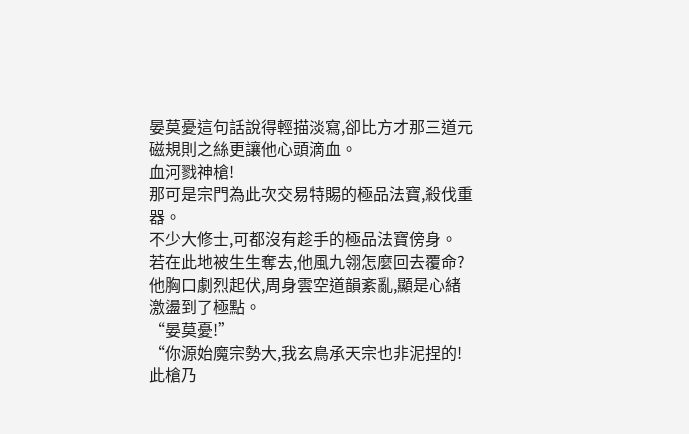晏莫憂這句話說得輕描淡寫,卻比方才那三道元磁規則之絲更讓他心頭滴血。
血河戮神槍!
那可是宗門為此次交易特賜的極品法寶,殺伐重器。
不少大修士,可都沒有趁手的極品法寶傍身。
若在此地被生生奪去,他風九翎怎麼回去覆命?
他胸口劇烈起伏,周身雲空道韻紊亂,顯是心緒激盪到了極點。
“晏莫憂!”
“你源始魔宗勢大,我玄鳥承天宗也非泥捏的!此槍乃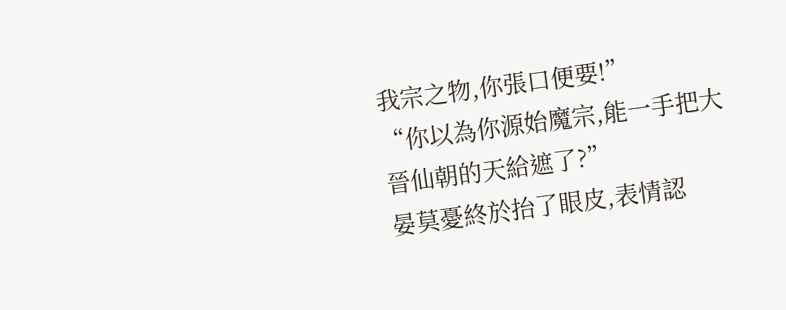我宗之物,你張口便要!”
“你以為你源始魔宗,能一手把大晉仙朝的天給遮了?”
晏莫憂終於抬了眼皮,表情認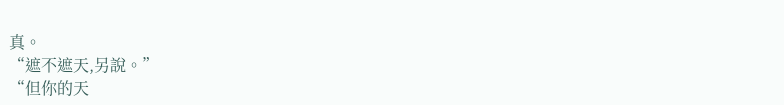真。
“遮不遮天,另說。”
“但你的天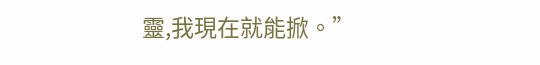靈,我現在就能掀。”